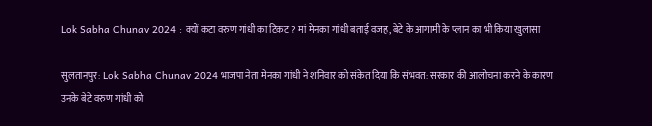Lok Sabha Chunav 2024 : क्यों कटा वरुण गांधी का टिकट? मां मेनका गांधी बताई वजह, बेटे के आगामी के प्लान का भी किया खुलासा

सुलतानपुर: Lok Sabha Chunav 2024 भाजपा नेता मेनका गांधी ने शनिवार को संकेत दिया कि संभवत: सरकार की आलोचना करने के कारण उनके बेटे वरुण गांधी को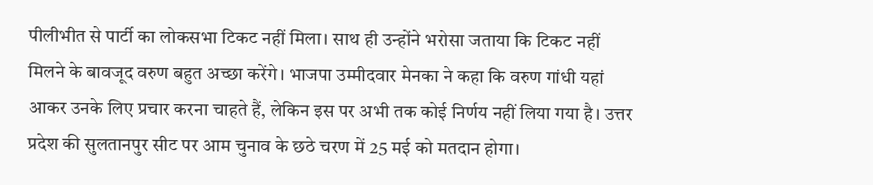पीलीभीत से पार्टी का लोकसभा टिकट नहीं मिला। साथ ही उन्होंने भरोसा जताया कि टिकट नहीं मिलने के बावजूद वरुण बहुत अच्छा करेंगे। भाजपा उम्मीदवार मेनका ने कहा कि वरुण गांधी यहां आकर उनके लिए प्रचार करना चाहते हैं, लेकिन इस पर अभी तक कोई निर्णय नहीं लिया गया है। उत्तर प्रदेश की सुलतानपुर सीट पर आम चुनाव के छठे चरण में 25 मई को मतदान होगा।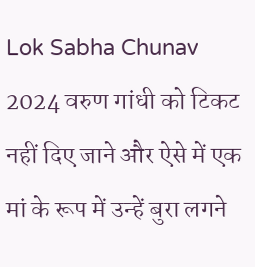Lok Sabha Chunav 2024 वरुण गांधी को टिकट नहीं दिए जाने और ऐसे में एक मां के रूप में उन्हें बुरा लगने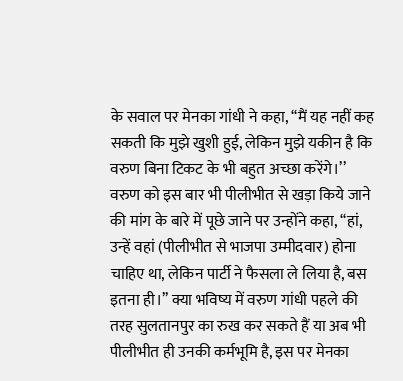के सवाल पर मेनका गांधी ने कहा, ‘‘मैं यह नहीं कह सकती कि मुझे खुशी हुई, लेकिन मुझे यकीन है कि वरुण बिना टिकट के भी बहुत अच्छा करेंगे।’’ वरुण को इस बार भी पीलीभीत से खड़ा किये जाने की मांग के बारे में पूछे जाने पर उन्होंने कहा, ‘‘हां, उन्हें वहां (पीलीभीत से भाजपा उम्मीदवार) होना चाहिए था, लेकिन पार्टी ने फैसला ले लिया है, बस इतना ही।’’ क्या भविष्य में वरुण गांधी पहले की तरह सुलतानपुर का रुख कर सकते हैं या अब भी पीलीभीत ही उनकी कर्मभूमि है, इस पर मेनका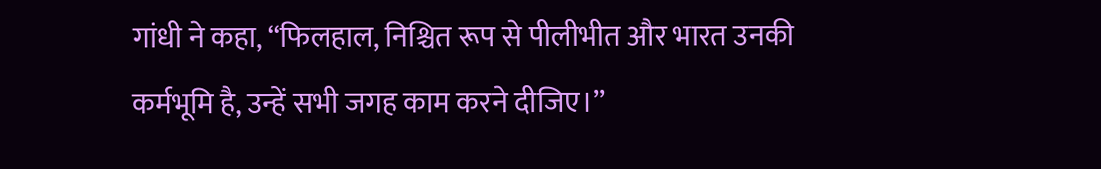गांधी ने कहा, ‘‘फिलहाल, निश्चित रूप से पीलीभीत और भारत उनकी कर्मभूमि है, उन्हें सभी जगह काम करने दीजिए।’’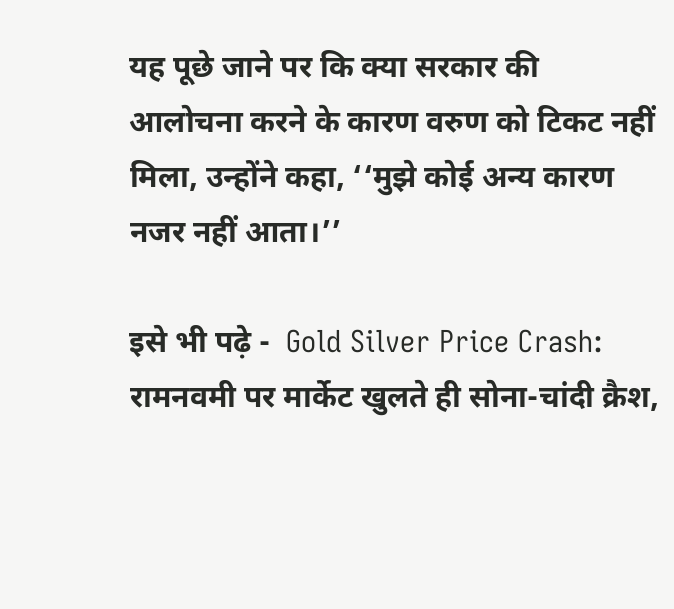यह पूछे जाने पर कि क्या सरकार की आलोचना करने के कारण वरुण को टिकट नहीं मिला, उन्होंने कहा, ‘‘मुझे कोई अन्य कारण नजर नहीं आता।’’

इसे भी पढ़े -  Gold Silver Price Crash: रामनवमी पर मार्केट खुलते ही सोना-चांदी क्रैश,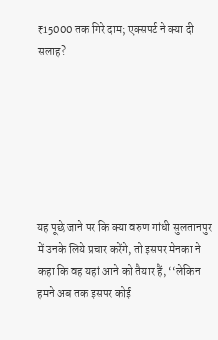₹15000 तक गिरे दाम; एक्सपर्ट ने क्या दी सलाह?







यह पूछे जाने पर कि क्या वरुण गांधी सुलतानपुर में उनके लिये प्रचार करेंगे, तो इसपर मेनका ने कहा कि वह यहां आने को तैयार हैं, ‘‘लेकिन हमने अब तक इसपर कोई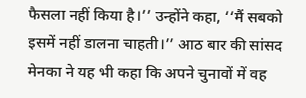फैसला नहीं किया है।’’ उन्होंने कहा, ‘‘मैं सबको इसमें नहीं डालना चाहती।’’ आठ बार की सांसद मेनका ने यह भी कहा कि अपने चुनावों में वह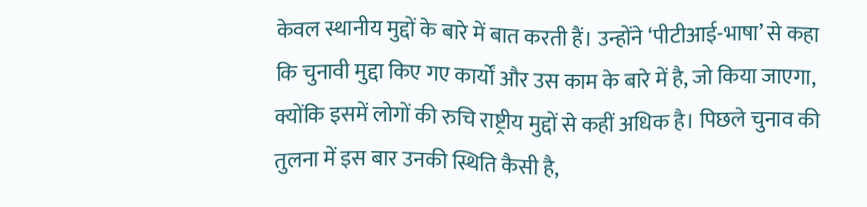केवल स्थानीय मुद्दों के बारे में बात करती हैं। उन्होंने ‘पीटीआई-भाषा’ से कहा कि चुनावी मुद्दा किए गए कार्यों और उस काम के बारे में है, जो किया जाएगा, क्योंकि इसमें लोगों की रुचि राष्ट्रीय मुद्दों से कहीं अधिक है। पिछले चुनाव की तुलना में इस बार उनकी स्थिति कैसी है,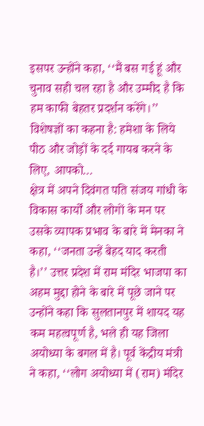इसपर उन्होंने कहा, ‘‘मैं बस गई हूं और चुनाव सही चल रहा है और उम्मीद है कि हम काफी बेहतर प्रदर्शन करेंगे।’’
विशेषज्ञों का कहना है: हमेशा के लिये पीठ और जोड़ों के दर्द गायब करने के लिए, आपको…
क्षेत्र में अपने दिवंगत पति संजय गांधी के विकास कार्यों और लोगों के मन पर उसके व्यापक प्रभाव के बारे में मेनका ने कहा, ‘‘जनता उन्हें बेहद याद करती है।’’ उत्तर प्रदेश में राम मंदिर भाजपा का अहम मुद्दा होने के बारे में पूछे जाने पर उन्होंने कहा कि सुलतानपुर में शायद यह कम महत्वपूर्ण है, भले ही यह जिला अयोध्या के बगल में है। पूर्व केंद्रीय मंत्री ने कहा, ‘‘लोग अयोध्या में (राम) मंदिर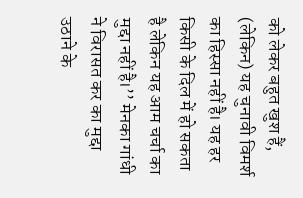को लेकर बहुत खुश हैं, (लेकिन) यह चुनावी विमर्श का हिस्सा नहीं है। यह हर किसी के दिल में हो सकता है लेकिन यह आम चर्चा का मुद्दा नहीं है।’’ मेनका गांधी ने विरासत कर का मुद्दा उठाने के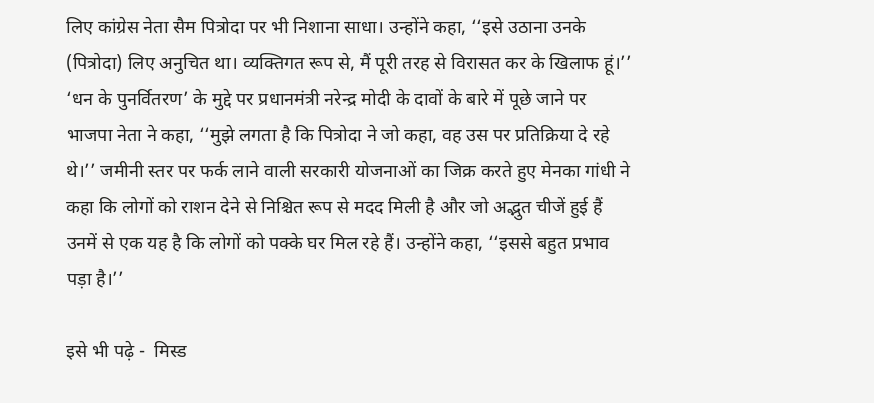लिए कांग्रेस नेता सैम पित्रोदा पर भी निशाना साधा। उन्होंने कहा, ‘‘इसे उठाना उनके (पित्रोदा) लिए अनुचित था। व्यक्तिगत रूप से, मैं पूरी तरह से विरासत कर के खिलाफ हूं।’’ ‘धन के पुनर्वितरण’ के मुद्दे पर प्रधानमंत्री नरेन्द्र मोदी के दावों के बारे में पूछे जाने पर भाजपा नेता ने कहा, ‘‘मुझे लगता है कि पित्रोदा ने जो कहा, वह उस पर प्रतिक्रिया दे रहे थे।’’ जमीनी स्तर पर फर्क लाने वाली सरकारी योजनाओं का जिक्र करते हुए मेनका गांधी ने कहा कि लोगों को राशन देने से निश्चित रूप से मदद मिली है और जो अद्भुत चीजें हुई हैं उनमें से एक यह है कि लोगों को पक्के घर मिल रहे हैं। उन्होंने कहा, ‘‘इससे बहुत प्रभाव पड़ा है।’’

इसे भी पढ़े -  मिस्ड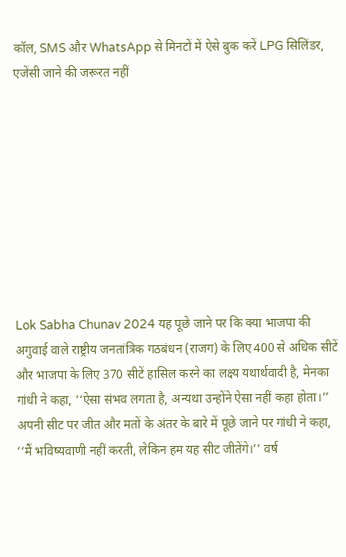कॉल, SMS और WhatsApp से मिनटों में ऐसे बुक करें LPG सिलिंडर, एजेंसी जाने की जरूरत नहीं









Lok Sabha Chunav 2024 यह पूछे जाने पर कि क्या भाजपा की अगुवाई वाले राष्ट्रीय जनतांत्रिक गठबंधन (राजग) के लिए 400 से अधिक सीटें और भाजपा के लिए 370 सीटें हासिल करने का लक्ष्य यथार्थवादी है, मेनका गांधी ने कहा, ‘‘ऐसा संभव लगता है, अन्यथा उन्होंने ऐसा नहीं कहा होता।’’ अपनी सीट पर जीत और मतों के अंतर के बारे में पूछे जाने पर गांधी ने कहा, ‘‘मैं भविष्यवाणी नहीं करती, लेकिन हम यह सीट जीतेंगे।’’ वर्ष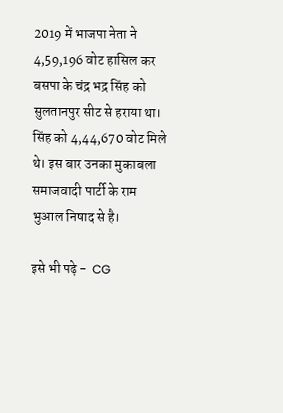2019 में भाजपा नेता ने 4,59,196 वोट हासिल कर बसपा के चंद्र भद्र सिंह को सुलतानपुर सीट से हराया था। सिंह को 4,44,670 वोट मिले थे। इस बार उनका मुकाबला समाजवादी पार्टी के राम भुआल निषाद से है।

इसे भी पढ़े -  CG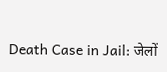Death Case in Jail: जेलों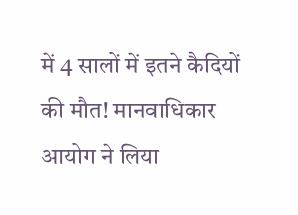में 4 सालों में इतने कैदियों की मौत! मानवाधिकार आयोग ने लिया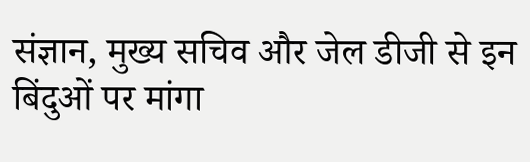संज्ञान, मुख्य सचिव और जेल डीजी से इन बिंदुओं पर मांगा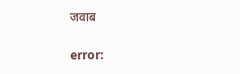जवाब

error: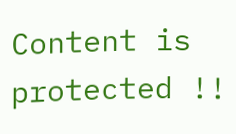Content is protected !!